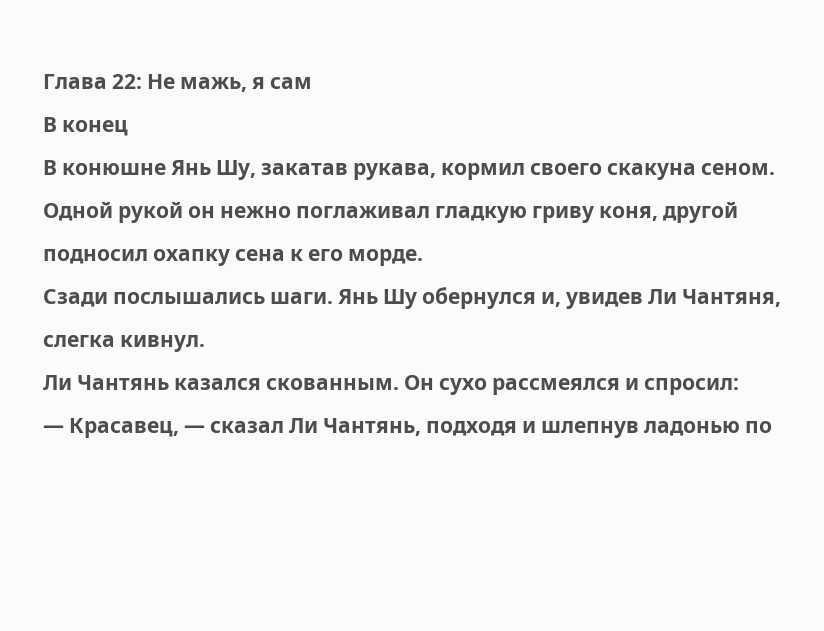Глава 22: Не мажь, я сам
В конец
В конюшне Янь Шу, закатав рукава, кормил своего скакуна сеном. Одной рукой он нежно поглаживал гладкую гриву коня, другой подносил охапку сена к его морде.
Сзади послышались шаги. Янь Шу обернулся и, увидев Ли Чантяня, слегка кивнул.
Ли Чантянь казался скованным. Он сухо рассмеялся и спросил:
— Красавец, — сказал Ли Чантянь, подходя и шлепнув ладонью по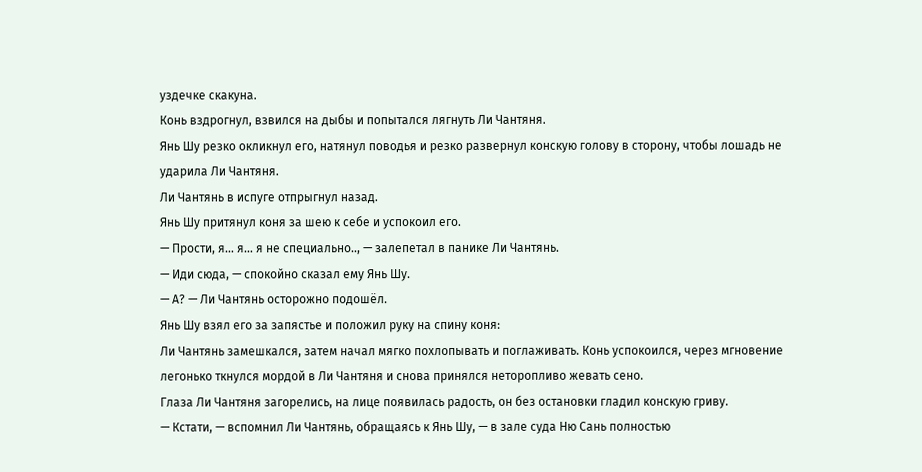уздечке скакуна.
Конь вздрогнул, взвился на дыбы и попытался лягнуть Ли Чантяня.
Янь Шу резко окликнул его, натянул поводья и резко развернул конскую голову в сторону, чтобы лошадь не ударила Ли Чантяня.
Ли Чантянь в испуге отпрыгнул назад.
Янь Шу притянул коня за шею к себе и успокоил его.
— Прости, я… я… я не специально.., — залепетал в панике Ли Чантянь.
— Иди сюда, — спокойно сказал ему Янь Шу.
— А? — Ли Чантянь осторожно подошёл.
Янь Шу взял его за запястье и положил руку на спину коня:
Ли Чантянь замешкался, затем начал мягко похлопывать и поглаживать. Конь успокоился, через мгновение легонько ткнулся мордой в Ли Чантяня и снова принялся неторопливо жевать сено.
Глаза Ли Чантяня загорелись, на лице появилась радость, он без остановки гладил конскую гриву.
— Кстати, — вспомнил Ли Чантянь, обращаясь к Янь Шу, — в зале суда Ню Сань полностью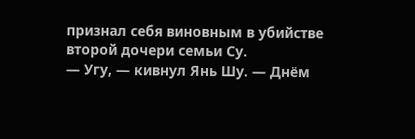признал себя виновным в убийстве второй дочери семьи Су.
— Угу, — кивнул Янь Шу. — Днём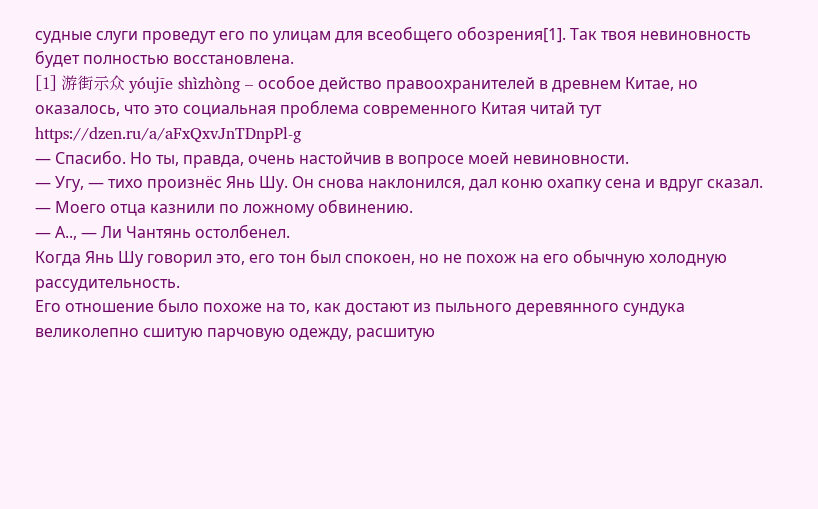судные слуги проведут его по улицам для всеобщего обозрения[1]. Так твоя невиновность будет полностью восстановлена.
[1] 游街示众 yóujīe shìzhòng – особое действо правоохранителей в древнем Китае, но оказалось, что это социальная проблема современного Китая читай тут https://dzen.ru/a/aFxQxvJnTDnpPl-g
— Спасибо. Но ты, правда, очень настойчив в вопросе моей невиновности.
— Угу, — тихо произнёс Янь Шу. Он снова наклонился, дал коню охапку сена и вдруг сказал. — Моего отца казнили по ложному обвинению.
— А.., — Ли Чантянь остолбенел.
Когда Янь Шу говорил это, его тон был спокоен, но не похож на его обычную холодную рассудительность.
Его отношение было похоже на то, как достают из пыльного деревянного сундука великолепно сшитую парчовую одежду, расшитую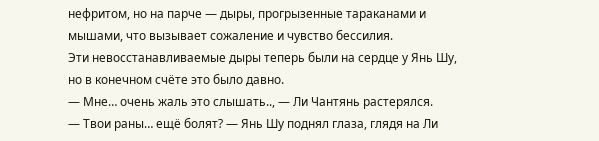нефритом, но на парче — дыры, прогрызенные тараканами и мышами, что вызывает сожаление и чувство бессилия.
Эти невосстанавливаемые дыры теперь были на сердце у Янь Шу, но в конечном счёте это было давно.
— Мне… очень жаль это слышать.., — Ли Чантянь растерялся.
— Твои раны… ещё болят? — Янь Шу поднял глаза, глядя на Ли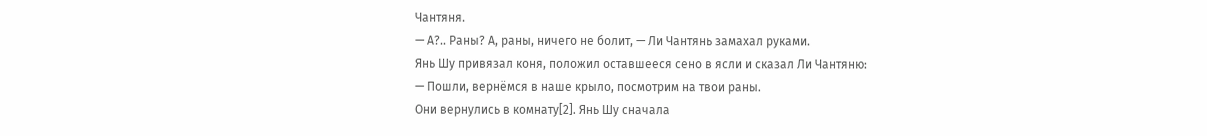Чантяня.
— А?.. Раны? А, раны, ничего не болит, — Ли Чантянь замахал руками.
Янь Шу привязал коня, положил оставшееся сено в ясли и сказал Ли Чантяню:
— Пошли, вернёмся в наше крыло, посмотрим на твои раны.
Они вернулись в комнату[2]. Янь Шу сначала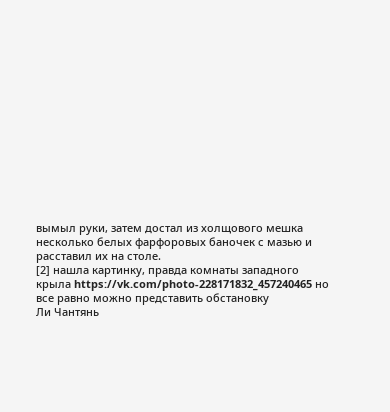вымыл руки, затем достал из холщового мешка несколько белых фарфоровых баночек с мазью и расставил их на столе.
[2] нашла картинку, правда комнаты западного крыла https://vk.com/photo-228171832_457240465 но все равно можно представить обстановку
Ли Чантянь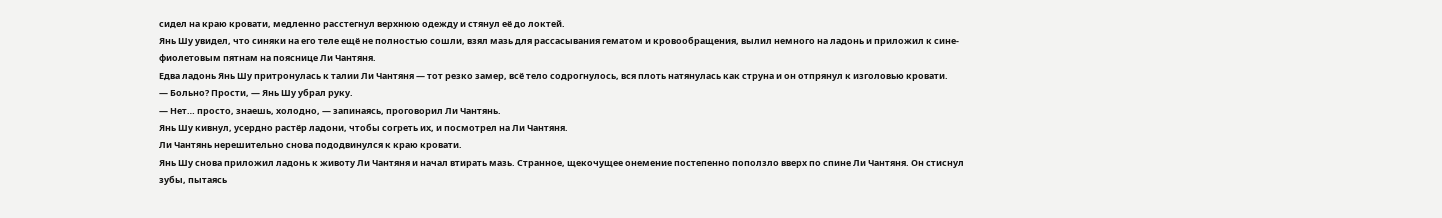сидел на краю кровати, медленно расстегнул верхнюю одежду и стянул её до локтей.
Янь Шу увидел, что синяки на его теле ещё не полностью сошли, взял мазь для рассасывания гематом и кровообращения, вылил немного на ладонь и приложил к сине-фиолетовым пятнам на пояснице Ли Чантяня.
Едва ладонь Янь Шу притронулась к талии Ли Чантяня — тот резко замер, всё тело содрогнулось, вся плоть натянулась как струна и он отпрянул к изголовью кровати.
— Больно? Прости, — Янь Шу убрал руку.
— Нет… просто, знаешь, холодно, — запинаясь, проговорил Ли Чантянь.
Янь Шу кивнул, усердно растёр ладони, чтобы согреть их, и посмотрел на Ли Чантяня.
Ли Чантянь нерешительно снова пододвинулся к краю кровати.
Янь Шу снова приложил ладонь к животу Ли Чантяня и начал втирать мазь. Странное, щекочущее онемение постепенно поползло вверх по спине Ли Чантяня. Он стиснул зубы, пытаясь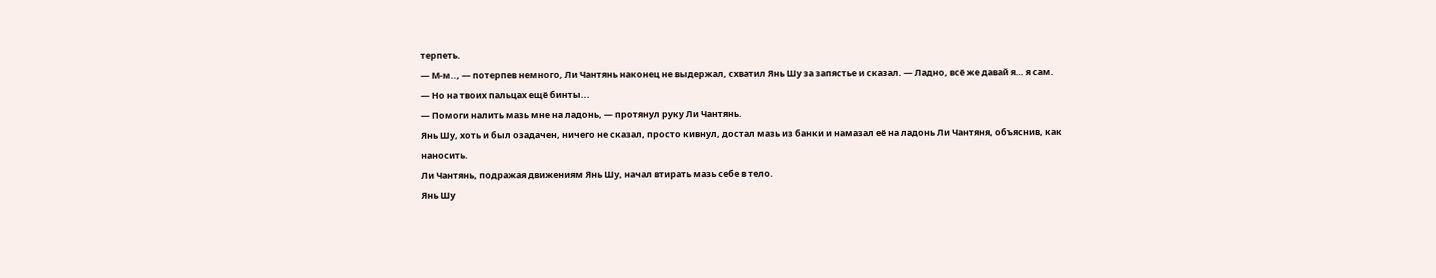терпеть.
— М-м.., — потерпев немного, Ли Чантянь наконец не выдержал, схватил Янь Шу за запястье и сказал. — Ладно, всё же давай я… я сам.
— Но на твоих пальцах ещё бинты...
— Помоги налить мазь мне на ладонь, — протянул руку Ли Чантянь.
Янь Шу, хоть и был озадачен, ничего не сказал, просто кивнул, достал мазь из банки и намазал её на ладонь Ли Чантяня, объяснив, как наносить.
Ли Чантянь, подражая движениям Янь Шу, начал втирать мазь себе в тело.
Янь Шу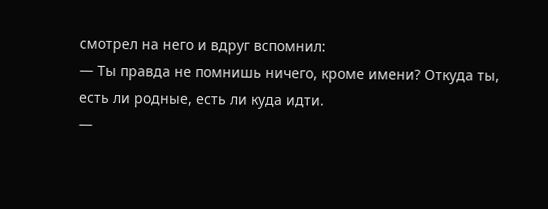смотрел на него и вдруг вспомнил:
— Ты правда не помнишь ничего, кроме имени? Откуда ты, есть ли родные, есть ли куда идти.
—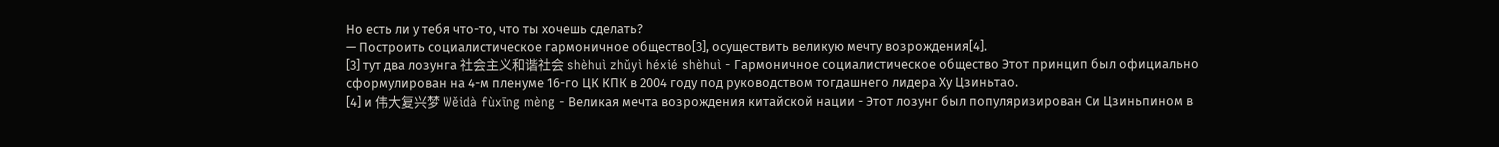Но есть ли у тебя что-то, что ты хочешь сделать?
— Построить социалистическое гармоничное общество[3], осуществить великую мечту возрождения[4].
[3] тут два лозунга 社会主义和谐社会 shèhuì zhǔyì héxié shèhuì - Гармоничное социалистическое общество Этот принцип был официально сформулирован на 4-м пленуме 16-го ЦК КПК в 2004 году под руководством тогдашнего лидера Ху Цзиньтао.
[4] и 伟大复兴梦 Wěidà fùxīng mèng - Великая мечта возрождения китайской нации - Этот лозунг был популяризирован Си Цзиньпином в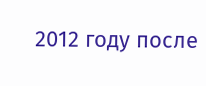2012 году после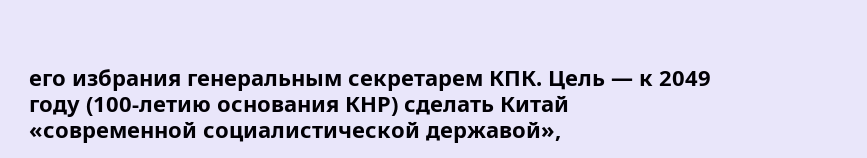его избрания генеральным секретарем КПК. Цель — к 2049 году (100-летию основания КНР) сделать Китай «современной социалистической державой»,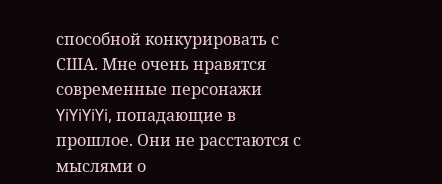способной конкурировать с США. Мне очень нравятся современные персонажи YiYiYiYi, попадающие в прошлое. Они не расстаются с мыслями о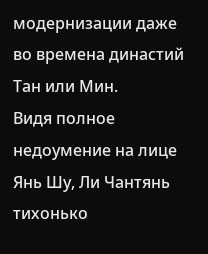модернизации даже во времена династий Тан или Мин.
Видя полное недоумение на лице Янь Шу, Ли Чантянь тихонько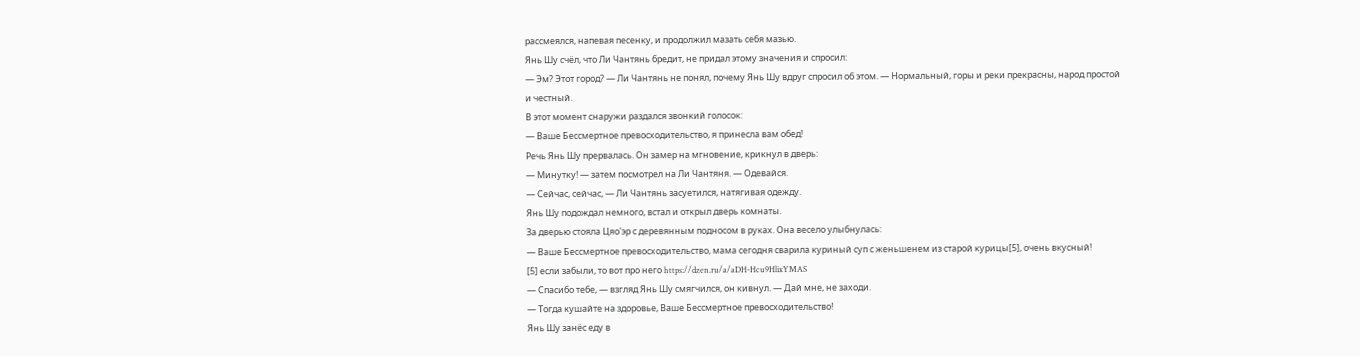рассмеялся, напевая песенку, и продолжил мазать себя мазью.
Янь Шу счёл, что Ли Чантянь бредит, не придал этому значения и спросил:
— Эм? Этот город? — Ли Чантянь не понял, почему Янь Шу вдруг спросил об этом. — Нормальный, горы и реки прекрасны, народ простой и честный.
В этот момент снаружи раздался звонкий голосок:
— Ваше Бессмертное превосходительство, я принесла вам обед!
Речь Янь Шу прервалась. Он замер на мгновение, крикнул в дверь:
— Минутку! — затем посмотрел на Ли Чантяня. — Одевайся.
— Сейчас, сейчас, — Ли Чантянь засуетился, натягивая одежду.
Янь Шу подождал немного, встал и открыл дверь комнаты.
За дверью стояла Цяо'эр с деревянным подносом в руках. Она весело улыбнулась:
— Ваше Бессмертное превосходительство, мама сегодня сварила куриный суп с женьшенем из старой курицы[5], очень вкусный!
[5] если забыли, то вот про него https://dzen.ru/a/aDH-Hcu9HlixYMAS
— Спасибо тебе, — взгляд Янь Шу смягчился, он кивнул. — Дай мне, не заходи.
— Тогда кушайте на здоровье, Ваше Бессмертное превосходительство!
Янь Шу занёс еду в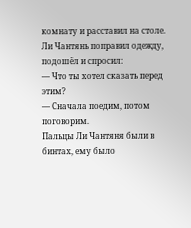комнату и расставил на столе.
Ли Чантянь поправил одежду, подошёл и спросил:
— Что ты хотел сказать перед этим?
— Сначала поедим, потом поговорим.
Пальцы Ли Чантяня были в бинтах, ему было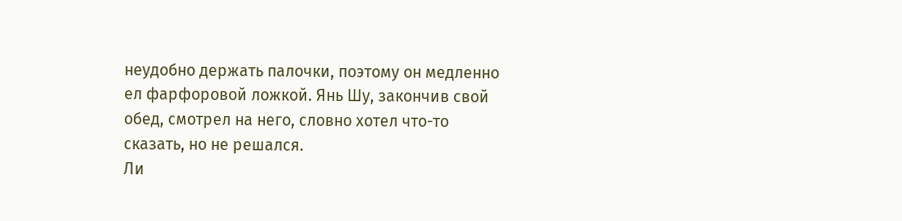неудобно держать палочки, поэтому он медленно ел фарфоровой ложкой. Янь Шу, закончив свой обед, смотрел на него, словно хотел что-то сказать, но не решался.
Ли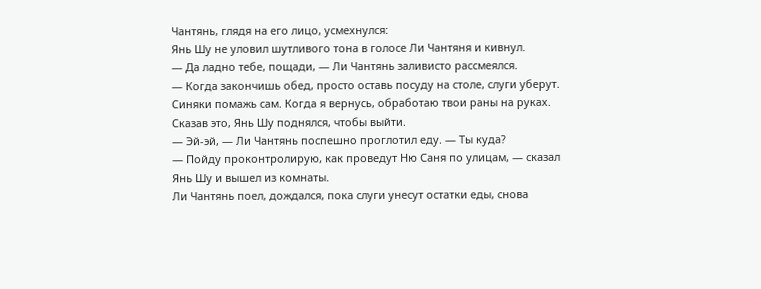Чантянь, глядя на его лицо, усмехнулся:
Янь Шу не уловил шутливого тона в голосе Ли Чантяня и кивнул.
— Да ладно тебе, пощади, — Ли Чантянь заливисто рассмеялся.
— Когда закончишь обед, просто оставь посуду на столе, слуги уберут. Синяки помажь сам. Когда я вернусь, обработаю твои раны на руках.
Сказав это, Янь Шу поднялся, чтобы выйти.
— Эй-эй, — Ли Чантянь поспешно проглотил еду. — Ты куда?
— Пойду проконтролирую, как проведут Ню Саня по улицам, — сказал Янь Шу и вышел из комнаты.
Ли Чантянь поел, дождался, пока слуги унесут остатки еды, снова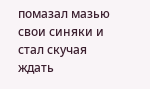помазал мазью свои синяки и стал скучая ждать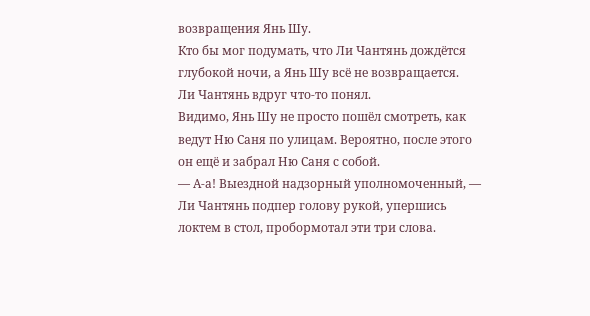возвращения Янь Шу.
Кто бы мог подумать, что Ли Чантянь дождётся глубокой ночи, а Янь Шу всё не возвращается.
Ли Чантянь вдруг что-то понял.
Видимо, Янь Шу не просто пошёл смотреть, как ведут Ню Саня по улицам. Вероятно, после этого он ещё и забрал Ню Саня с собой.
— А-а! Выездной надзорный уполномоченный, — Ли Чантянь подпер голову рукой, упершись локтем в стол, пробормотал эти три слова.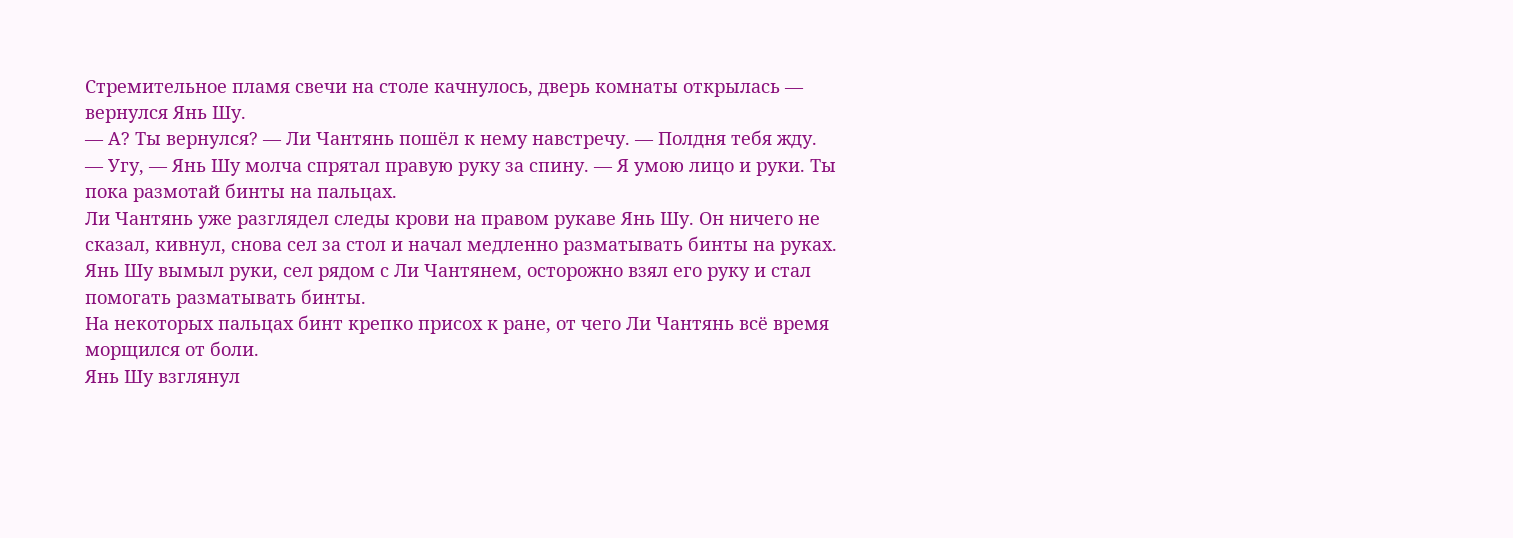Стремительное пламя свечи на столе качнулось, дверь комнаты открылась — вернулся Янь Шу.
— А? Ты вернулся? — Ли Чантянь пошёл к нему навстречу. — Полдня тебя жду.
— Угу, — Янь Шу молча спрятал правую руку за спину. — Я умою лицо и руки. Ты пока размотай бинты на пальцах.
Ли Чантянь уже разглядел следы крови на правом рукаве Янь Шу. Он ничего не сказал, кивнул, снова сел за стол и начал медленно разматывать бинты на руках.
Янь Шу вымыл руки, сел рядом с Ли Чантянем, осторожно взял его руку и стал помогать разматывать бинты.
На некоторых пальцах бинт крепко присох к ране, от чего Ли Чантянь всё время морщился от боли.
Янь Шу взглянул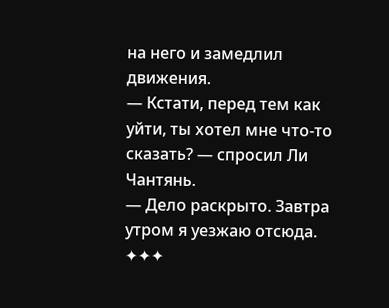на него и замедлил движения.
— Кстати, перед тем как уйти, ты хотел мне что-то сказать? — спросил Ли Чантянь.
— Дело раскрыто. Завтра утром я уезжаю отсюда.
✦✦✦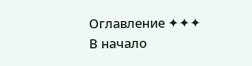Оглавление ✦✦✦
В начало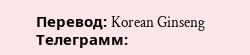Перевод: Korean Ginseng
Телеграмм: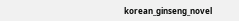korean_ginseng_novel